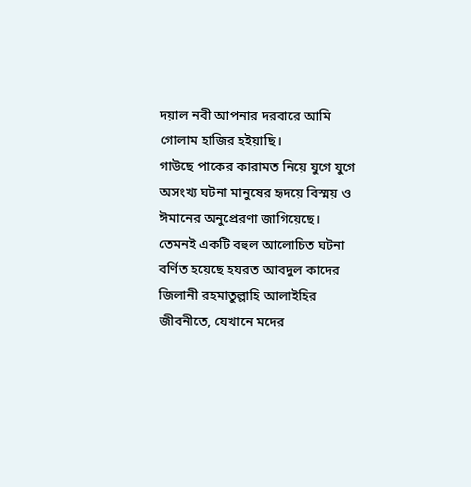দয়াল নবী আপনার দরবারে আমি গোলাম হাজির হইয়াছি।
গাউছে পাকের কারামত নিয়ে যুগে যুগে অসংখ্য ঘটনা মানুষের হৃদয়ে বিস্ময় ও ঈমানের অনুপ্রেরণা জাগিয়েছে। তেমনই একটি বহুল আলোচিত ঘটনা বর্ণিত হয়েছে হযরত আবদুল কাদের জিলানী রহমাতুল্লাহি আলাইহির জীবনীতে, যেখানে মদের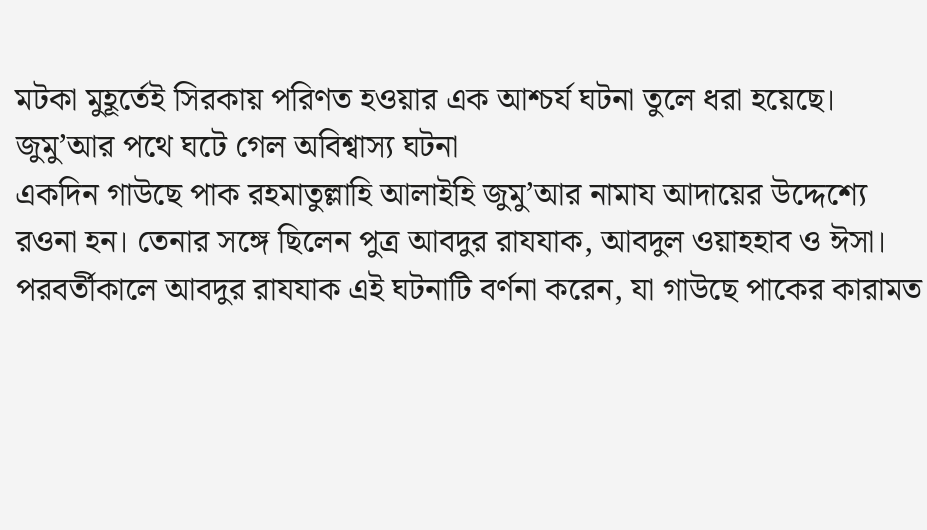মটকা মুহূর্তেই সিরকায় পরিণত হওয়ার এক আশ্চর্য ঘটনা তুলে ধরা হয়েছে।
জুমু’আর পথে ঘটে গেল অবিশ্বাস্য ঘটনা
একদিন গাউছে পাক রহমাতুল্লাহি আলাইহি জুমু’আর নামায আদায়ের উদ্দেশ্যে রওনা হন। তেনার সঙ্গে ছিলেন পুত্র আবদুর রাযযাক, আবদুল ওয়াহহাব ও ঈসা। পরবর্তীকালে আবদুর রাযযাক এই ঘটনাটি বর্ণনা করেন, যা গাউছে পাকের কারামত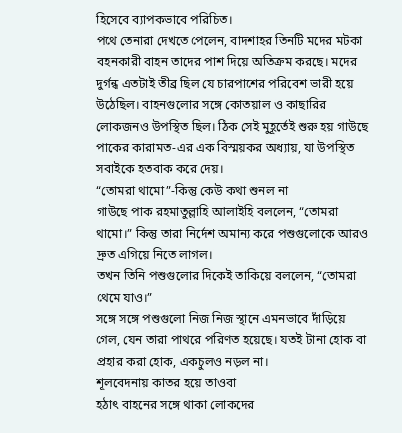হিসেবে ব্যাপকভাবে পরিচিত।
পথে তেনারা দেখতে পেলেন, বাদশাহর তিনটি মদের মটকা বহনকারী বাহন তাদের পাশ দিয়ে অতিক্রম করছে। মদের দুর্গন্ধ এতটাই তীব্র ছিল যে চারপাশের পরিবেশ ভারী হয়ে উঠেছিল। বাহনগুলোর সঙ্গে কোতয়াল ও কাছারির লোকজনও উপস্থিত ছিল। ঠিক সেই মুহূর্তেই শুরু হয় গাউছে পাকের কারামত-এর এক বিস্ময়কর অধ্যায়, যা উপস্থিত সবাইকে হতবাক করে দেয়।
“তোমরা থামো”-কিন্তু কেউ কথা শুনল না
গাউছে পাক রহমাতুল্লাহি আলাইহি বললেন, “তোমরা থামো।” কিন্তু তারা নির্দেশ অমান্য করে পশুগুলোকে আরও দ্রুত এগিয়ে নিতে লাগল।
তখন তিনি পশুগুলোর দিকেই তাকিয়ে বললেন, “তোমরা থেমে যাও।”
সঙ্গে সঙ্গে পশুগুলো নিজ নিজ স্থানে এমনভাবে দাঁড়িয়ে গেল, যেন তারা পাথরে পরিণত হয়েছে। যতই টানা হোক বা প্রহার করা হোক, একচুলও নড়ল না।
শূলবেদনায় কাতর হয়ে তাওবা
হঠাৎ বাহনের সঙ্গে থাকা লোকদের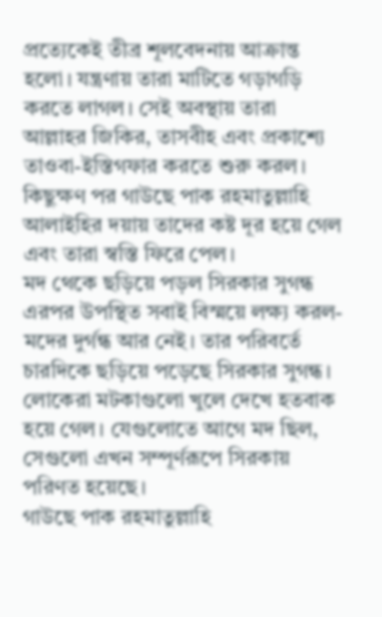প্রত্যেকেই তীব্র শূলবেদনায় আক্রান্ত হলো। যন্ত্রণায় তারা মাটিতে গড়াগড়ি করতে লাগল। সেই অবস্থায় তারা আল্লাহর জিকির, তাসবীহ এবং প্রকাশ্যে তাওবা-ইস্তিগফার করতে শুরু করল।
কিছুক্ষণ পর গাউছে পাক রহমাতুল্লাহি আলাইহির দয়ায় তাদের কষ্ট দূর হয়ে গেল এবং তারা স্বস্তি ফিরে পেল।
মদ থেকে ছড়িয়ে পড়ল সিরকার সুগন্ধ
এরপর উপস্থিত সবাই বিস্ময়ে লক্ষ্য করল-মদের দুর্গন্ধ আর নেই। তার পরিবর্তে চারদিকে ছড়িয়ে পড়েছে সিরকার সুগন্ধ।
লোকেরা মটকাগুলো খুলে দেখে হতবাক হয়ে গেল। যেগুলোতে আগে মদ ছিল, সেগুলো এখন সম্পূর্ণরূপে সিরকায় পরিণত হয়েছে।
গাউছে পাক রহমাতুল্লাহি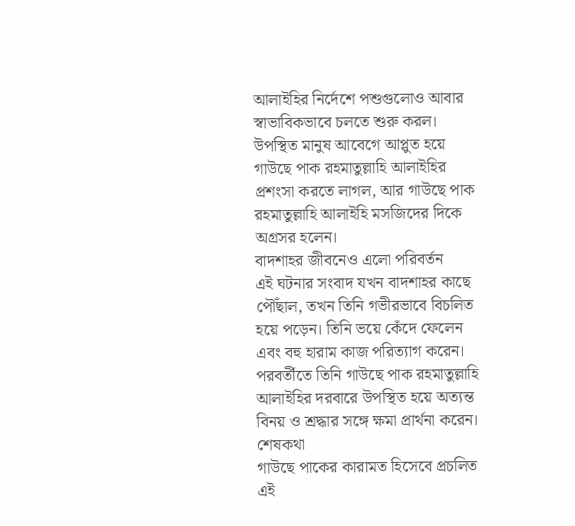আলাইহির নির্দেশে পশুগুলোও আবার স্বাভাবিকভাবে চলতে শুরু করল। উপস্থিত মানুষ আবেগে আপ্লুত হয়ে গাউছে পাক রহমাতুল্লাহি আলাইহির প্রশংসা করতে লাগল, আর গাউছে পাক রহমাতুল্লাহি আলাইহি মসজিদের দিকে অগ্রসর হলেন।
বাদশাহর জীবনেও এলো পরিবর্তন
এই ঘটনার সংবাদ যখন বাদশাহর কাছে পৌঁছাল, তখন তিনি গভীরভাবে বিচলিত হয়ে পড়েন। তিনি ভয়ে কেঁদে ফেলেন এবং বহু হারাম কাজ পরিত্যাগ করেন। পরবর্তীতে তিনি গাউছে পাক রহমাতুল্লাহি আলাইহির দরবারে উপস্থিত হয়ে অত্যন্ত বিনয় ও শ্রদ্ধার সঙ্গে ক্ষমা প্রার্থনা করেন।
শেষকথা
গাউছে পাকের কারামত হিসেবে প্রচলিত এই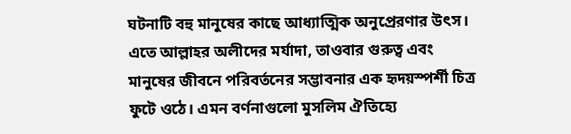ঘটনাটি বহু মানুষের কাছে আধ্যাত্মিক অনুপ্রেরণার উৎস। এতে আল্লাহর অলীদের মর্যাদা, তাওবার গুরুত্ব এবং মানুষের জীবনে পরিবর্তনের সম্ভাবনার এক হৃদয়স্পর্শী চিত্র ফুটে ওঠে। এমন বর্ণনাগুলো মুসলিম ঐতিহ্যে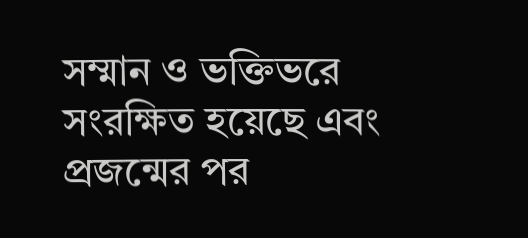সম্মান ও ভক্তিভরে সংরক্ষিত হয়েছে এবং প্রজন্মের পর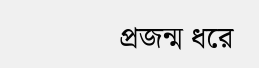প্রজন্ম ধরে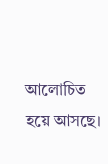আলোচিত হয়ে আসছে।